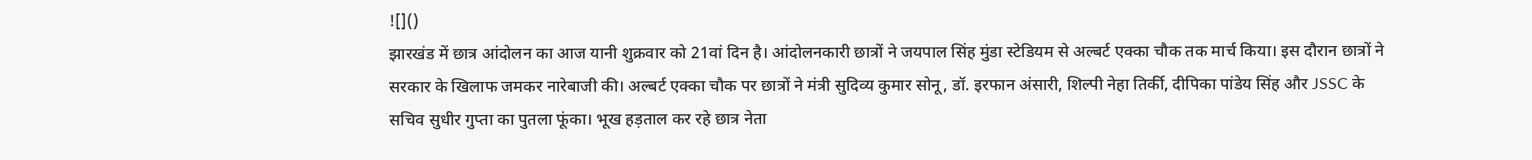![]()
झारखंड में छात्र आंदोलन का आज यानी शुक्रवार को 21वां दिन है। आंदोलनकारी छात्रों ने जयपाल सिंह मुंडा स्टेडियम से अल्बर्ट एक्का चौक तक मार्च किया। इस दौरान छात्रों ने सरकार के खिलाफ जमकर नारेबाजी की। अल्बर्ट एक्का चौक पर छात्रों ने मंत्री सुदिव्य कुमार सोनू, डॉ. इरफान अंसारी, शिल्पी नेहा तिर्की, दीपिका पांडेय सिंह और JSSC के सचिव सुधीर गुप्ता का पुतला फूंका। भूख हड़ताल कर रहे छात्र नेता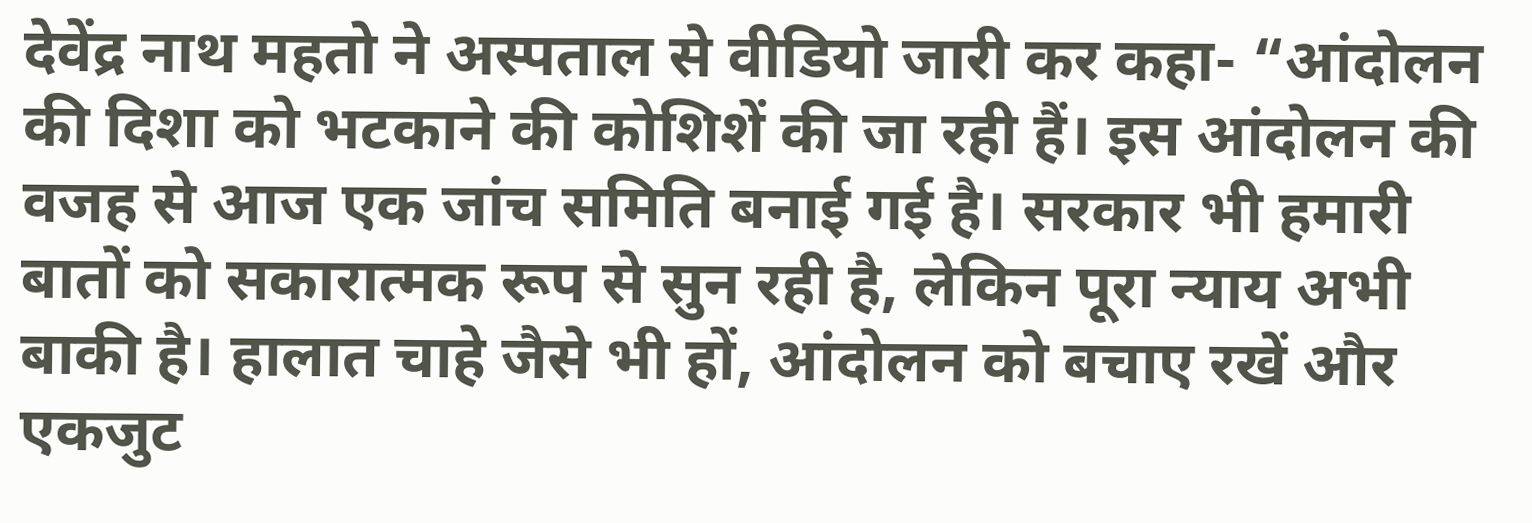देवेंद्र नाथ महतो ने अस्पताल से वीडियो जारी कर कहा- “आंदोलन की दिशा को भटकाने की कोशिशें की जा रही हैं। इस आंदोलन की वजह से आज एक जांच समिति बनाई गई है। सरकार भी हमारी बातों को सकारात्मक रूप से सुन रही है, लेकिन पूरा न्याय अभी बाकी है। हालात चाहे जैसे भी हों, आंदोलन को बचाए रखें और एकजुट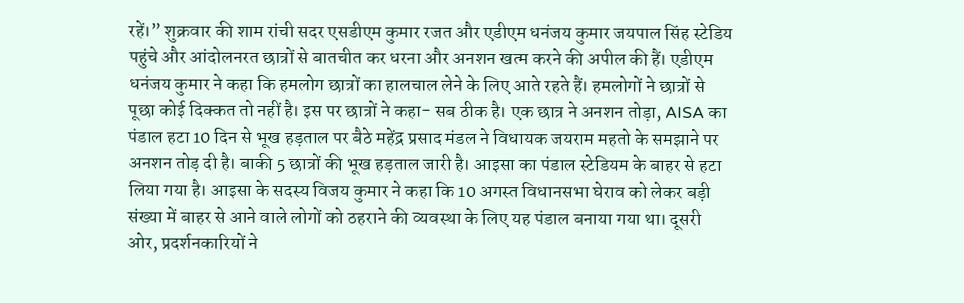रहें।” शुक्रवार की शाम रांची सदर एसडीएम कुमार रजत और एडीएम धनंजय कुमार जयपाल सिंह स्टेडिय पहुंचे और आंदोलनरत छात्रों से बातचीत कर धरना और अनशन खत्म करने की अपील की हैं। एडीएम धनंजय कुमार ने कहा कि हमलोग छात्रों का हालचाल लेने के लिए आते रहते हैं। हमलोगों ने छात्रों से पूछा कोई दिक्कत तो नहीं है। इस पर छात्रों ने कहा- सब ठीक है। एक छात्र ने अनशन तोड़ा, AISA का पंडाल हटा 10 दिन से भूख हड़ताल पर बैठे महेंद्र प्रसाद मंडल ने विधायक जयराम महतो के समझाने पर अनशन तोड़ दी है। बाकी 5 छात्रों की भूख हड़ताल जारी है। आइसा का पंडाल स्टेडियम के बाहर से हटा लिया गया है। आइसा के सदस्य विजय कुमार ने कहा कि 10 अगस्त विधानसभा घेराव को लेकर बड़ी संख्या में बाहर से आने वाले लोगों को ठहराने की व्यवस्था के लिए यह पंडाल बनाया गया था। दूसरी ओर, प्रदर्शनकारियों ने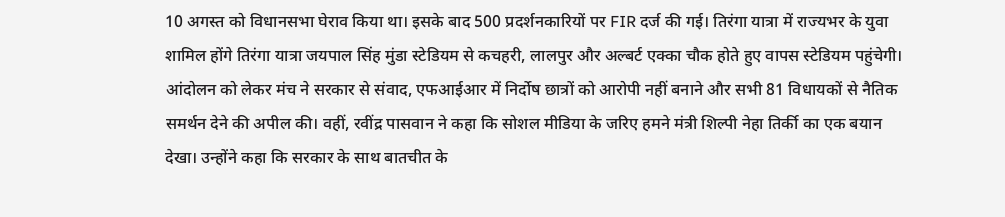10 अगस्त को विधानसभा घेराव किया था। इसके बाद 500 प्रदर्शनकारियों पर FIR दर्ज की गई। तिरंगा यात्रा में राज्यभर के युवा शामिल होंगे तिरंगा यात्रा जयपाल सिंह मुंडा स्टेडियम से कचहरी, लालपुर और अल्बर्ट एक्का चौक होते हुए वापस स्टेडियम पहुंचेगी। आंदोलन को लेकर मंच ने सरकार से संवाद, एफआईआर में निर्दोष छात्रों को आरोपी नहीं बनाने और सभी 81 विधायकों से नैतिक समर्थन देने की अपील की। वहीं, रवींद्र पासवान ने कहा कि सोशल मीडिया के जरिए हमने मंत्री शिल्पी नेहा तिर्की का एक बयान देखा। उन्होंने कहा कि सरकार के साथ बातचीत के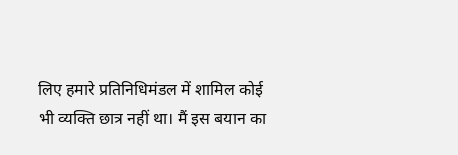लिए हमारे प्रतिनिधिमंडल में शामिल कोई भी व्यक्ति छात्र नहीं था। मैं इस बयान का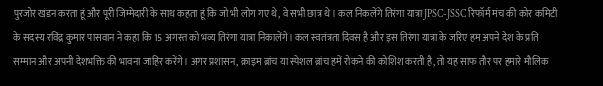पुरजोर खंडन करता हूं और पूरी जिम्मेदारी के साथ कहता हूं कि जो भी लोग गए थे, वे सभी छात्र थे। कल निकलेंगे तिरंगा यात्रा JPSC-JSSC रिफॉर्म मंच की कोर कमिटी के सदस्य रविंद्र कुमार पासवान ने कहा कि 15 अगस्त को भव्य तिरंगा यात्रा निकालेंगे। कल स्वतंत्रता दिवस है और इस तिरंगा यात्रा के जरिए हम अपने देश के प्रति सम्मान और अपनी देशभक्ति की भावना जाहिर करेंगे। अगर प्रशासन, क्राइम ब्रांच या स्पेशल ब्रांच हमें रोकने की कोशिश करती है, तो यह साफ तौर पर हमारे मौलिक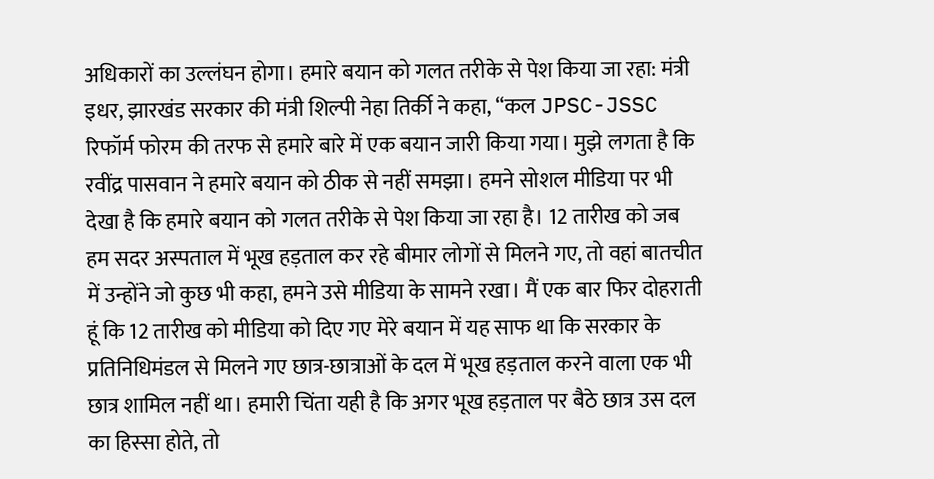अधिकारों का उल्लंघन होगा। हमारे बयान को गलत तरीके से पेश किया जा रहा: मंत्री इधर, झारखंड सरकार की मंत्री शिल्पी नेहा तिर्की ने कहा, “कल JPSC-JSSC रिफॉर्म फोरम की तरफ से हमारे बारे में एक बयान जारी किया गया। मुझे लगता है कि रवींद्र पासवान ने हमारे बयान को ठीक से नहीं समझा। हमने सोशल मीडिया पर भी देखा है कि हमारे बयान को गलत तरीके से पेश किया जा रहा है। 12 तारीख को जब हम सदर अस्पताल में भूख हड़ताल कर रहे बीमार लोगों से मिलने गए, तो वहां बातचीत में उन्होंने जो कुछ भी कहा, हमने उसे मीडिया के सामने रखा। मैं एक बार फिर दोहराती हूं कि 12 तारीख को मीडिया को दिए गए मेरे बयान में यह साफ था कि सरकार के प्रतिनिधिमंडल से मिलने गए छात्र-छात्राओं के दल में भूख हड़ताल करने वाला एक भी छात्र शामिल नहीं था। हमारी चिंता यही है कि अगर भूख हड़ताल पर बैठे छात्र उस दल का हिस्सा होते, तो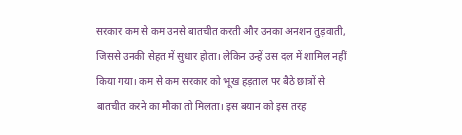सरकार कम से कम उनसे बातचीत करती और उनका अनशन तुड़वाती, जिससे उनकी सेहत में सुधार होता। लेकिन उन्हें उस दल में शामिल नहीं किया गया। कम से कम सरकार को भूख हड़ताल पर बैठे छात्रों से बातचीत करने का मौका तो मिलता। इस बयान को इस तरह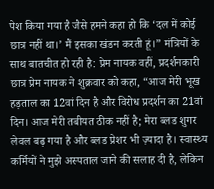पेश किया गया है जैसे हमने कहा हो कि ‘दल में कोई छात्र नहीं था।’ मैं इसका खंडन करती हूं।” मंत्रियों के साथ बातचीत हो रही है: प्रेम नायक वहीं, प्रदर्शनकारी छात्र प्रेम नायक ने शुक्रवार को कहा, “आज मेरी भूख हड़ताल का 12वां दिन है और विरोध प्रदर्शन का 21वां दिन। आज मेरी तबीयत ठीक नहीं है; मेरा ब्लड शुगर लेवल बढ़ गया है और ब्लड प्रेशर भी ज़्यादा है। स्वास्थ्य कर्मियों ने मुझे अस्पताल जाने की सलाह दी है, लेकिन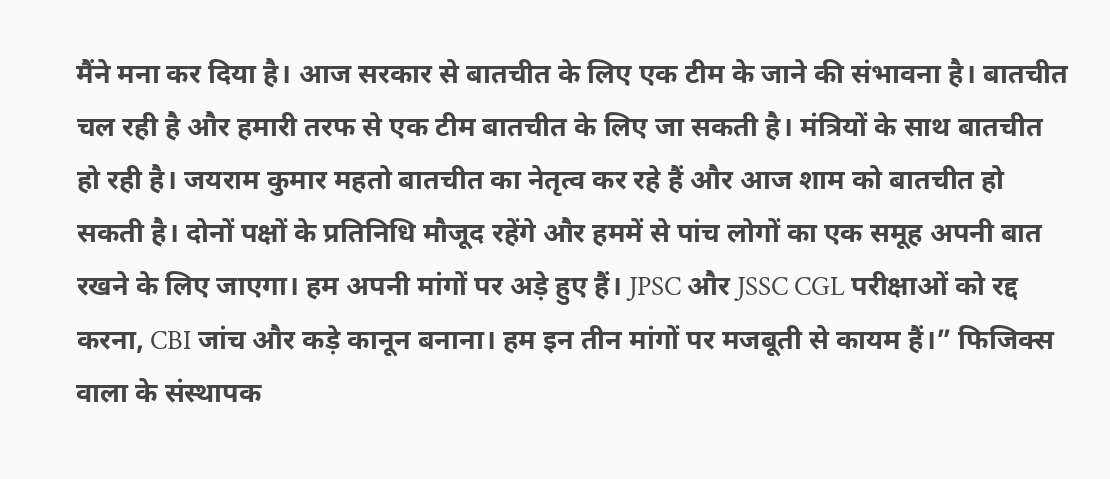मैंने मना कर दिया है। आज सरकार से बातचीत के लिए एक टीम के जाने की संभावना है। बातचीत चल रही है और हमारी तरफ से एक टीम बातचीत के लिए जा सकती है। मंत्रियों के साथ बातचीत हो रही है। जयराम कुमार महतो बातचीत का नेतृत्व कर रहे हैं और आज शाम को बातचीत हो सकती है। दोनों पक्षों के प्रतिनिधि मौजूद रहेंगे और हममें से पांच लोगों का एक समूह अपनी बात रखने के लिए जाएगा। हम अपनी मांगों पर अड़े हुए हैं। JPSC और JSSC CGL परीक्षाओं को रद्द करना, CBI जांच और कड़े कानून बनाना। हम इन तीन मांगों पर मजबूती से कायम हैं।” फिजिक्स वाला के संस्थापक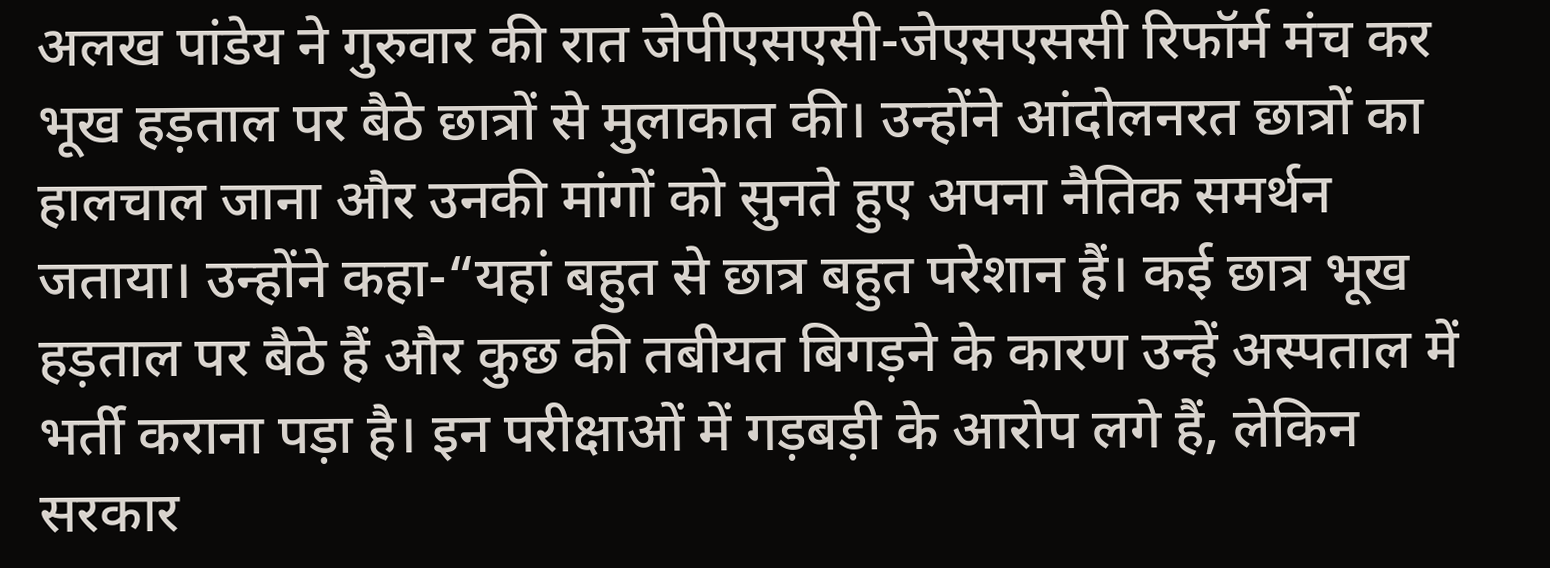अलख पांडेय ने गुरुवार की रात जेपीएसएसी-जेएसएससी रिफॉर्म मंच कर भूख हड़ताल पर बैठे छात्रों से मुलाकात की। उन्होंने आंदोलनरत छात्रों का हालचाल जाना और उनकी मांगों को सुनते हुए अपना नैतिक समर्थन जताया। उन्होंने कहा-“यहां बहुत से छात्र बहुत परेशान हैं। कई छात्र भूख हड़ताल पर बैठे हैं और कुछ की तबीयत बिगड़ने के कारण उन्हें अस्पताल में भर्ती कराना पड़ा है। इन परीक्षाओं में गड़बड़ी के आरोप लगे हैं, लेकिन सरकार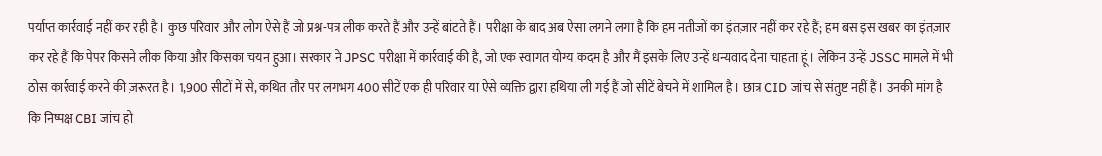पर्याप्त कार्रवाई नहीं कर रही है। कुछ परिवार और लोग ऐसे हैं जो प्रश्न-पत्र लीक करते हैं और उन्हें बांटते हैं। परीक्षा के बाद अब ऐसा लगने लगा है कि हम नतीजों का इंतज़ार नहीं कर रहे हैं; हम बस इस खबर का इंतज़ार कर रहे हैं कि पेपर किसने लीक किया और किसका चयन हुआ। सरकार ने JPSC परीक्षा में कार्रवाई की है, जो एक स्वागत योग्य कदम है और मैं इसके लिए उन्हें धन्यवाद देना चाहता हूं। लेकिन उन्हें JSSC मामले में भी ठोस कार्रवाई करने की ज़रूरत है। 1,900 सीटों में से, कथित तौर पर लगभग 400 सीटें एक ही परिवार या ऐसे व्यक्ति द्वारा हथिया ली गई हैं जो सीटें बेचने में शामिल है। छात्र CID जांच से संतुष्ट नहीं हैं। उनकी मांग है कि निष्पक्ष CBI जांच हो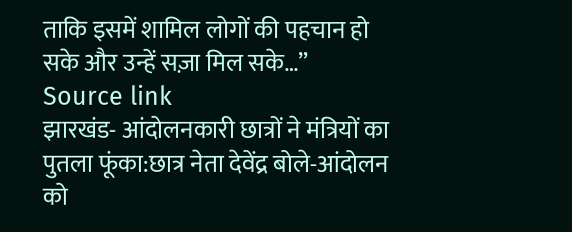ताकि इसमें शामिल लोगों की पहचान हो सके और उन्हें सज़ा मिल सके…”
Source link
झारखंड- आंदोलनकारी छात्रों ने मंत्रियों का पुतला फूंका:छात्र नेता देवेंद्र बोले-आंदोलन को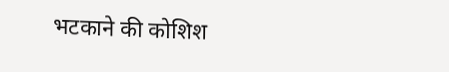भटकाने की कोशिश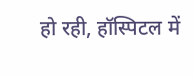हो रही, हॉस्पिटल में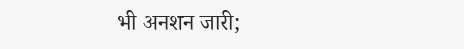भी अनशन जारी;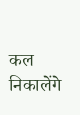कल निकालेंगे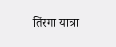तिंरगा यात्रा